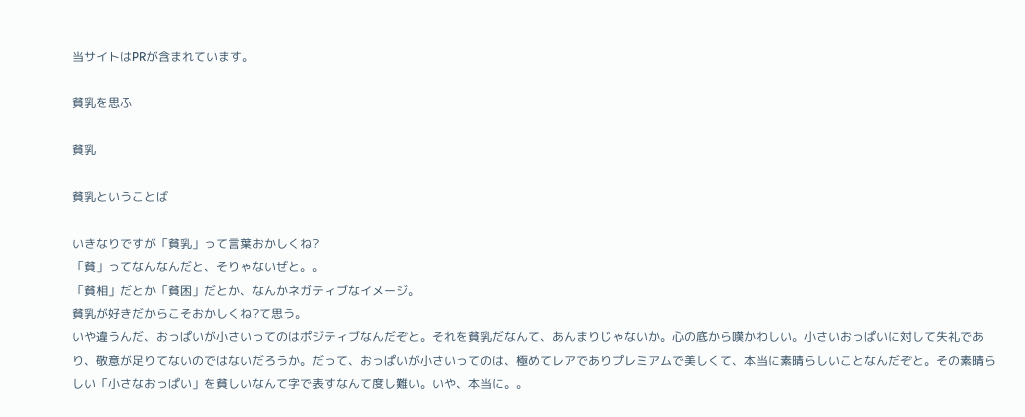当サイトはPRが含まれています。

貧乳を思ふ

貧乳

貧乳ということば

いきなりですが「貧乳」って言葉おかしくね?
「貧」ってなんなんだと、そりゃないぜと。。
「貧相」だとか「貧困」だとか、なんかネガティブなイメージ。
貧乳が好きだからこそおかしくね?て思う。
いや違うんだ、おっぱいが小さいってのはポジティブなんだぞと。それを貧乳だなんて、あんまりじゃないか。心の底から嘆かわしい。小さいおっぱいに対して失礼であり、敬意が足りてないのではないだろうか。だって、おっぱいが小さいってのは、極めてレアでありプレミアムで美しくて、本当に素晴らしいことなんだぞと。その素晴らしい「小さなおっぱい」を貧しいなんて字で表すなんて度し難い。いや、本当に。。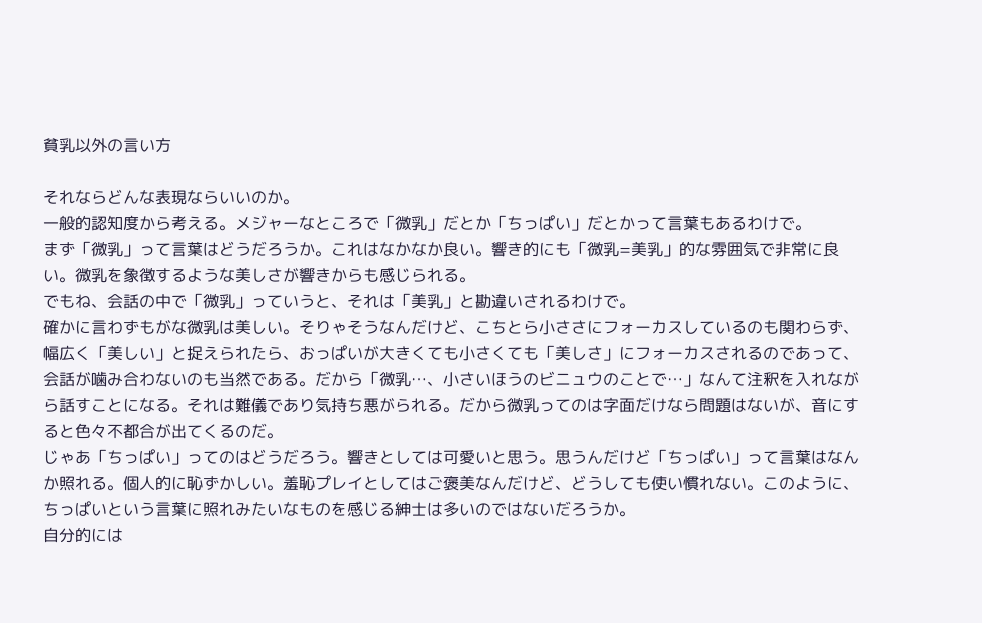貧乳以外の言い方

それならどんな表現ならいいのか。
一般的認知度から考える。メジャーなところで「微乳」だとか「ちっぱい」だとかって言葉もあるわけで。
まず「微乳」って言葉はどうだろうか。これはなかなか良い。響き的にも「微乳=美乳」的な雰囲気で非常に良い。微乳を象徴するような美しさが響きからも感じられる。
でもね、会話の中で「微乳」っていうと、それは「美乳」と勘違いされるわけで。
確かに言わずもがな微乳は美しい。そりゃそうなんだけど、こちとら小ささにフォーカスしているのも関わらず、幅広く「美しい」と捉えられたら、おっぱいが大きくても小さくても「美しさ」にフォーカスされるのであって、会話が噛み合わないのも当然である。だから「微乳…、小さいほうのビニュウのことで…」なんて注釈を入れながら話すことになる。それは難儀であり気持ち悪がられる。だから微乳ってのは字面だけなら問題はないが、音にすると色々不都合が出てくるのだ。
じゃあ「ちっぱい」ってのはどうだろう。響きとしては可愛いと思う。思うんだけど「ちっぱい」って言葉はなんか照れる。個人的に恥ずかしい。羞恥プレイとしてはご褒美なんだけど、どうしても使い慣れない。このように、ちっぱいという言葉に照れみたいなものを感じる紳士は多いのではないだろうか。
自分的には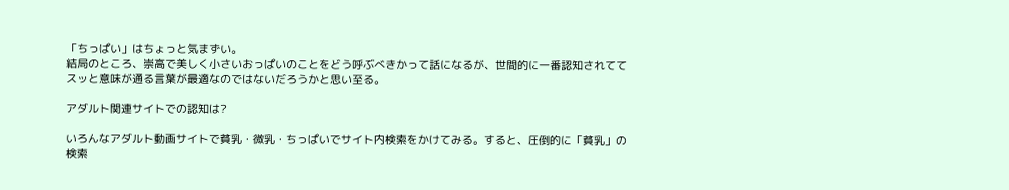「ちっぱい」はちょっと気まずい。
結局のところ、崇高で美しく小さいおっぱいのことをどう呼ぶべきかって話になるが、世間的に一番認知されててスッと意味が通る言葉が最適なのではないだろうかと思い至る。

アダルト関連サイトでの認知は?

いろんなアダルト動画サイトで貧乳・微乳・ちっぱいでサイト内検索をかけてみる。すると、圧倒的に「貧乳」の検索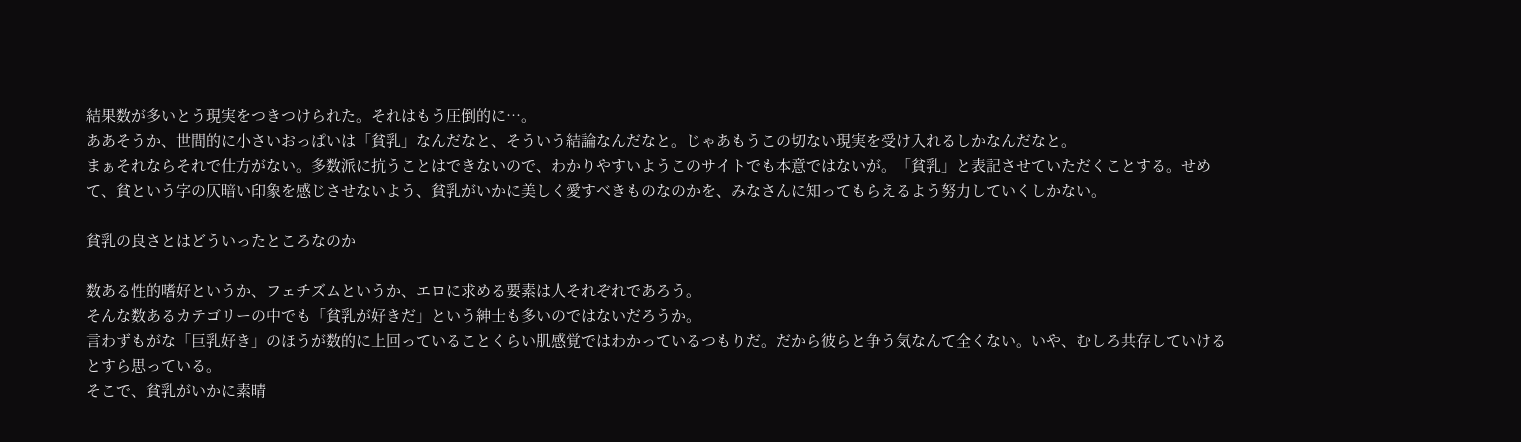結果数が多いとう現実をつきつけられた。それはもう圧倒的に…。
ああそうか、世間的に小さいおっぱいは「貧乳」なんだなと、そういう結論なんだなと。じゃあもうこの切ない現実を受け入れるしかなんだなと。
まぁそれならそれで仕方がない。多数派に抗うことはできないので、わかりやすいようこのサイトでも本意ではないが。「貧乳」と表記させていただくことする。せめて、貧という字の仄暗い印象を感じさせないよう、貧乳がいかに美しく愛すべきものなのかを、みなさんに知ってもらえるよう努力していくしかない。

貧乳の良さとはどういったところなのか

数ある性的嗜好というか、フェチズムというか、エロに求める要素は人それぞれであろう。
そんな数あるカテゴリーの中でも「貧乳が好きだ」という紳士も多いのではないだろうか。
言わずもがな「巨乳好き」のほうが数的に上回っていることくらい肌感覚ではわかっているつもりだ。だから彼らと争う気なんて全くない。いや、むしろ共存していけるとすら思っている。
そこで、貧乳がいかに素晴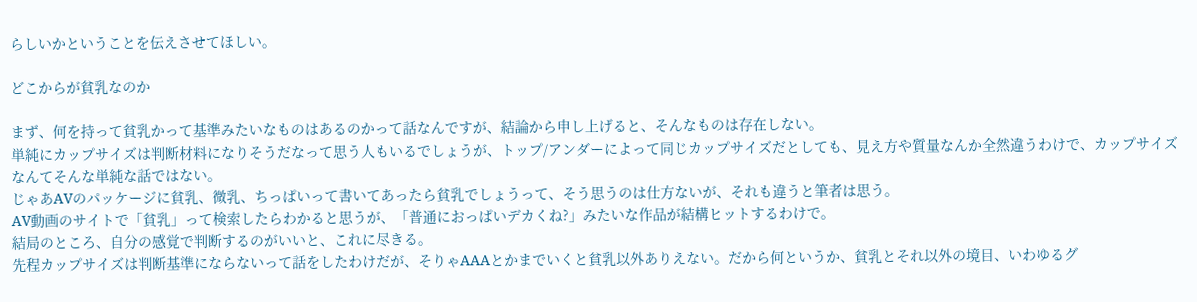らしいかということを伝えさせてほしい。

どこからが貧乳なのか

まず、何を持って貧乳かって基準みたいなものはあるのかって話なんですが、結論から申し上げると、そんなものは存在しない。
単純にカップサイズは判断材料になりそうだなって思う人もいるでしょうが、トップ/アンダーによって同じカップサイズだとしても、見え方や質量なんか全然違うわけで、カップサイズなんてそんな単純な話ではない。
じゃあAVのパッケージに貧乳、微乳、ちっぱいって書いてあったら貧乳でしょうって、そう思うのは仕方ないが、それも違うと筆者は思う。
AV動画のサイトで「貧乳」って検索したらわかると思うが、「普通におっぱいデカくね?」みたいな作品が結構ヒットするわけで。
結局のところ、自分の感覚で判断するのがいいと、これに尽きる。
先程カップサイズは判断基準にならないって話をしたわけだが、そりゃAAAとかまでいくと貧乳以外ありえない。だから何というか、貧乳とそれ以外の境目、いわゆるグ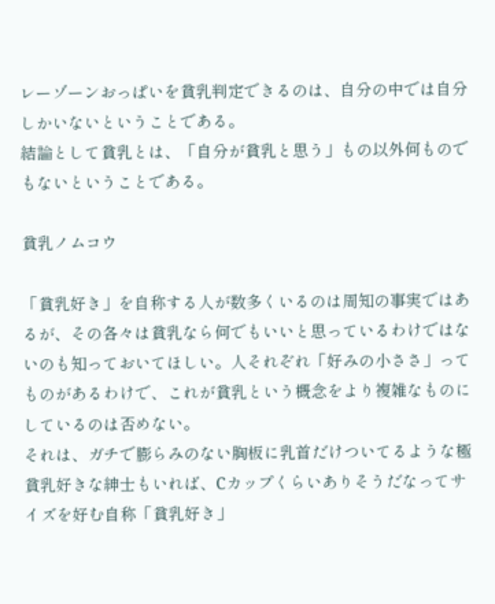レーゾーンおっぱいを貧乳判定できるのは、自分の中では自分しかいないということである。
結論として貧乳とは、「自分が貧乳と思う」もの以外何ものでもないということである。

貧乳ノムコウ

「貧乳好き」を自称する人が数多くいるのは周知の事実ではあるが、その各々は貧乳なら何でもいいと思っているわけではないのも知っておいてほしい。人それぞれ「好みの小ささ」ってものがあるわけで、これが貧乳という概念をより複雑なものにしているのは否めない。
それは、ガチで膨らみのない胸板に乳首だけついてるような極貧乳好きな紳士もいれば、Cカップくらいありそうだなってサイズを好む自称「貧乳好き」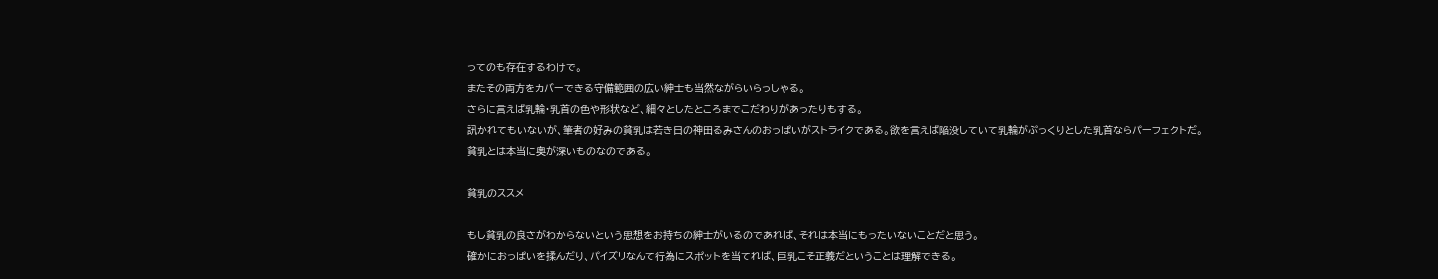ってのも存在するわけで。
またその両方をカバーできる守備範囲の広い紳士も当然ながらいらっしゃる。
さらに言えば乳輪・乳首の色や形状など、細々としたところまでこだわりがあったりもする。
訊かれてもいないが、筆者の好みの貧乳は若き日の神田るみさんのおっぱいがストライクである。欲を言えば陥没していて乳輪がぷっくりとした乳首ならパーフェクトだ。
貧乳とは本当に奥が深いものなのである。

貧乳のススメ

もし貧乳の良さがわからないという思想をお持ちの紳士がいるのであれば、それは本当にもったいないことだと思う。
確かにおっぱいを揉んだり、パイズリなんて行為にスポットを当てれば、巨乳こそ正義だということは理解できる。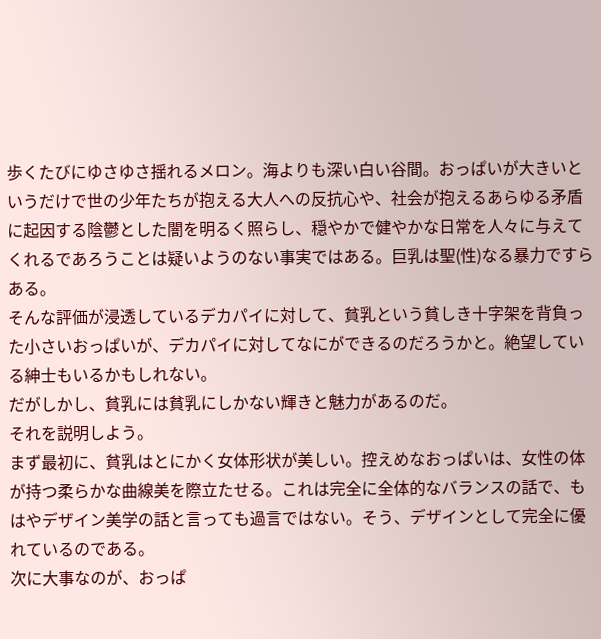歩くたびにゆさゆさ揺れるメロン。海よりも深い白い谷間。おっぱいが大きいというだけで世の少年たちが抱える大人への反抗心や、社会が抱えるあらゆる矛盾に起因する陰鬱とした闇を明るく照らし、穏やかで健やかな日常を人々に与えてくれるであろうことは疑いようのない事実ではある。巨乳は聖(性)なる暴力ですらある。
そんな評価が浸透しているデカパイに対して、貧乳という貧しき十字架を背負った小さいおっぱいが、デカパイに対してなにができるのだろうかと。絶望している紳士もいるかもしれない。
だがしかし、貧乳には貧乳にしかない輝きと魅力があるのだ。
それを説明しよう。
まず最初に、貧乳はとにかく女体形状が美しい。控えめなおっぱいは、女性の体が持つ柔らかな曲線美を際立たせる。これは完全に全体的なバランスの話で、もはやデザイン美学の話と言っても過言ではない。そう、デザインとして完全に優れているのである。
次に大事なのが、おっぱ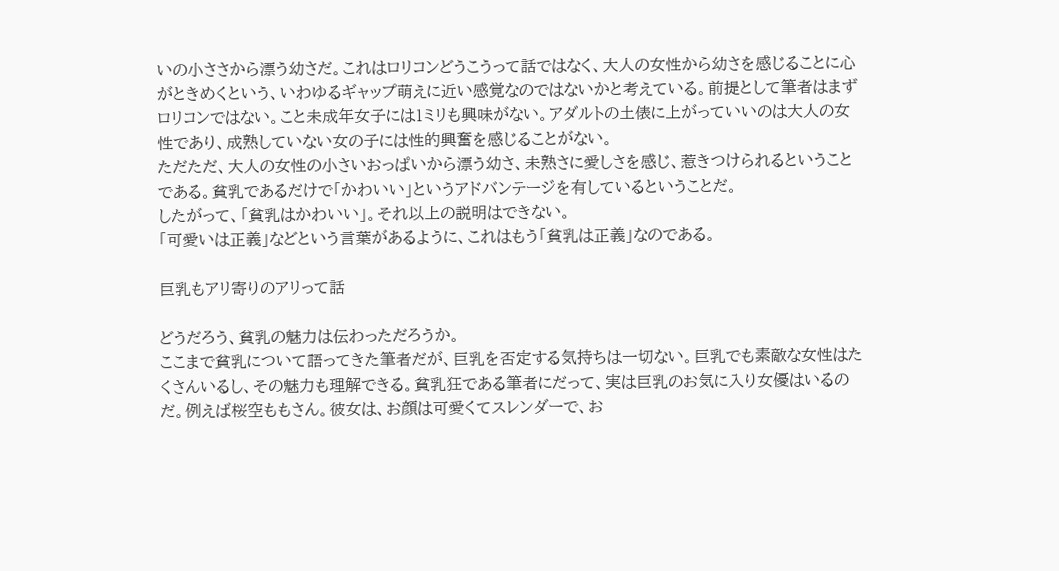いの小ささから漂う幼さだ。これはロリコンどうこうって話ではなく、大人の女性から幼さを感じることに心がときめくという、いわゆるギャップ萌えに近い感覚なのではないかと考えている。前提として筆者はまずロリコンではない。こと未成年女子には1ミリも興味がない。アダルトの土俵に上がっていいのは大人の女性であり、成熟していない女の子には性的興奮を感じることがない。
ただただ、大人の女性の小さいおっぱいから漂う幼さ、未熟さに愛しさを感じ、惹きつけられるということである。貧乳であるだけで「かわいい」というアドバンテージを有しているということだ。
したがって、「貧乳はかわいい」。それ以上の説明はできない。
「可愛いは正義」などという言葉があるように、これはもう「貧乳は正義」なのである。

巨乳もアリ寄りのアリって話

どうだろう、貧乳の魅力は伝わっただろうか。
ここまで貧乳について語ってきた筆者だが、巨乳を否定する気持ちは一切ない。巨乳でも素敵な女性はたくさんいるし、その魅力も理解できる。貧乳狂である筆者にだって、実は巨乳のお気に入り女優はいるのだ。例えば桜空ももさん。彼女は、お顔は可愛くてスレンダーで、お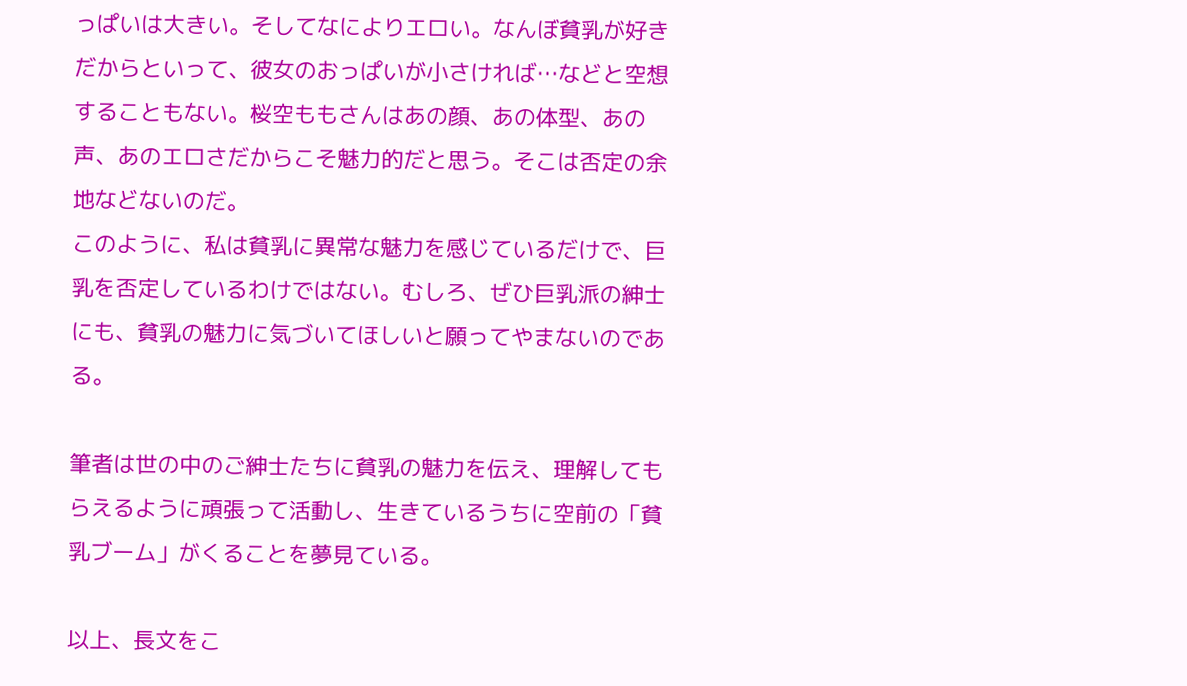っぱいは大きい。そしてなによりエロい。なんぼ貧乳が好きだからといって、彼女のおっぱいが小さければ…などと空想することもない。桜空ももさんはあの顔、あの体型、あの声、あのエロさだからこそ魅力的だと思う。そこは否定の余地などないのだ。
このように、私は貧乳に異常な魅力を感じているだけで、巨乳を否定しているわけではない。むしろ、ぜひ巨乳派の紳士にも、貧乳の魅力に気づいてほしいと願ってやまないのである。

筆者は世の中のご紳士たちに貧乳の魅力を伝え、理解してもらえるように頑張って活動し、生きているうちに空前の「貧乳ブーム」がくることを夢見ている。

以上、長文をこ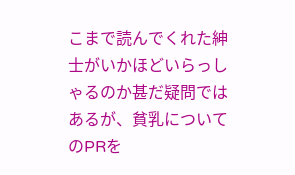こまで読んでくれた紳士がいかほどいらっしゃるのか甚だ疑問ではあるが、貧乳についてのPRを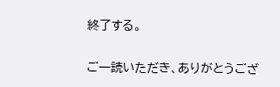終了する。

ご一読いただき、ありがとうござ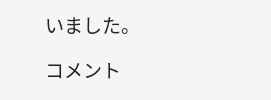いました。

コメント